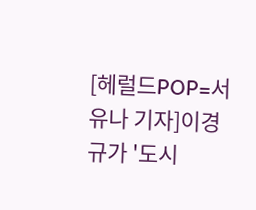[헤럴드POP=서유나 기자]이경규가 '도시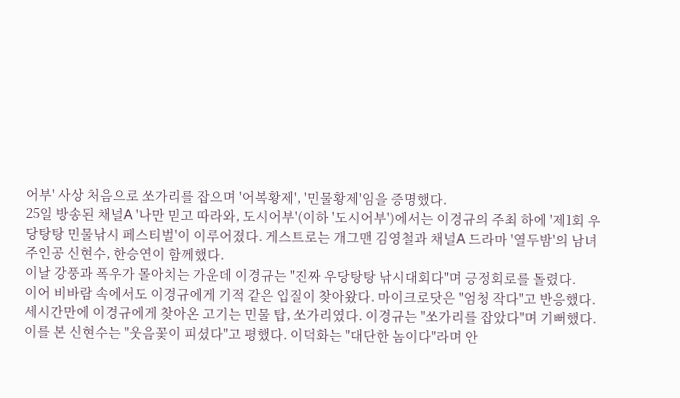어부' 사상 처음으로 쏘가리를 잡으며 '어복황제', '민물황제'임을 증명했다.
25일 방송된 채널A '나만 믿고 따라와, 도시어부'(이하 '도시어부')에서는 이경규의 주최 하에 '제1회 우당탕탕 민물낚시 페스티벌'이 이루어졌다. 게스트로는 개그맨 김영철과 채널A 드라마 '열두밤'의 남녀 주인공 신현수, 한승연이 함께했다.
이날 강풍과 폭우가 몰아치는 가운데 이경규는 "진짜 우당탕탕 낚시대회다"며 긍정회로를 돌렸다.
이어 비바람 속에서도 이경규에게 기적 같은 입질이 찾아왔다. 마이크로닷은 "엄청 작다"고 반응했다.
세시간만에 이경규에게 찾아온 고기는 민물 탑, 쏘가리였다. 이경규는 "쏘가리를 잡았다"며 기뻐했다. 이를 본 신현수는 "웃음꽃이 피셨다"고 평했다. 이덕화는 "대단한 놈이다"라며 안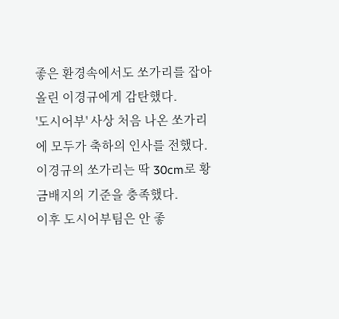좋은 환경속에서도 쏘가리를 잡아올린 이경규에게 감탄했다.
'도시어부' 사상 처음 나온 쏘가리에 모두가 축하의 인사를 전했다. 이경규의 쏘가리는 딱 30cm로 황금배지의 기준을 충족했다.
이후 도시어부팀은 안 좋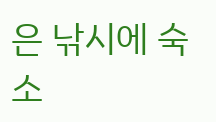은 낚시에 숙소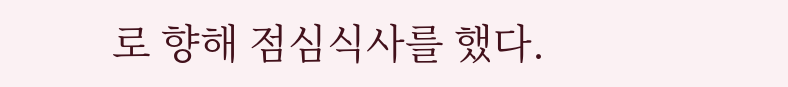로 향해 점심식사를 했다.